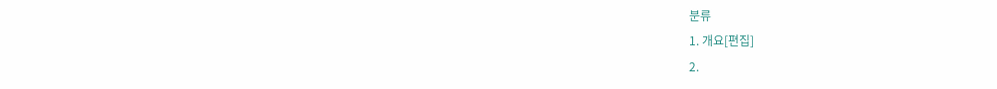분류
1. 개요[편집]
2.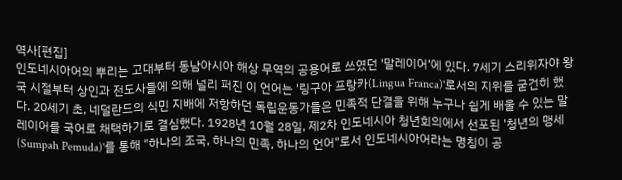역사[편집]
인도네시아어의 뿌리는 고대부터 동남아시아 해상 무역의 공용어로 쓰였던 '말레이어'에 있다. 7세기 스리위자야 왕국 시절부터 상인과 전도사들에 의해 널리 퍼진 이 언어는 '링구아 프랑카(Lingua Franca)'로서의 지위를 굳건히 했다. 20세기 초, 네덜란드의 식민 지배에 저항하던 독립운동가들은 민족적 단결을 위해 누구나 쉽게 배울 수 있는 말레이어를 국어로 채택하기로 결심했다. 1928년 10월 28일, 제2차 인도네시아 청년회의에서 선포된 '청년의 맹세(Sumpah Pemuda)'를 통해 "하나의 조국, 하나의 민족, 하나의 언어"로서 인도네시아어라는 명칭이 공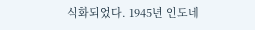식화되었다. 1945년 인도네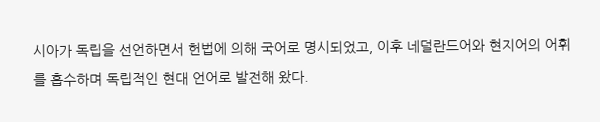시아가 독립을 선언하면서 헌법에 의해 국어로 명시되었고, 이후 네덜란드어와 현지어의 어휘를 흡수하며 독립적인 현대 언어로 발전해 왔다.